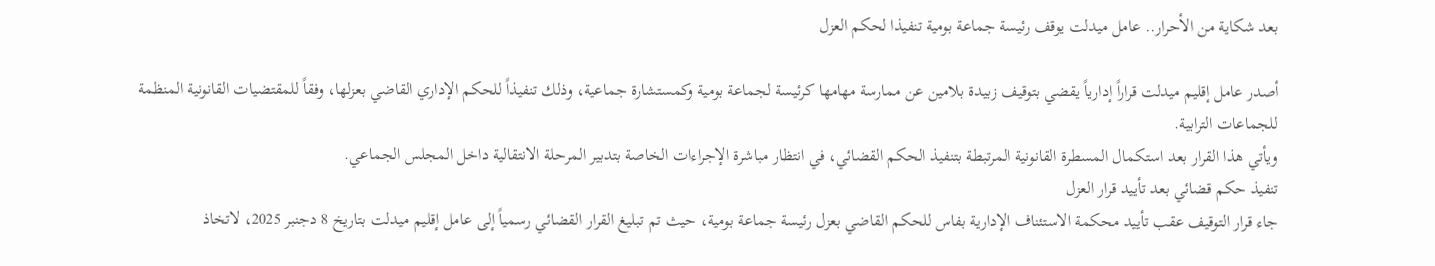بعد شكاية من الأحرار.. عامل ميدلت يوقف رئيسة جماعة بومية تنفيذا لحكم العزل

أصدر عامل إقليم ميدلت قراراً إدارياً يقضي بتوقيف زبيدة بلامين عن ممارسة مهامها كرئيسة لجماعة بومية وكمستشارة جماعية، وذلك تنفيذاً للحكم الإداري القاضي بعزلها، وفقاً للمقتضيات القانونية المنظمة للجماعات الترابية.
ويأتي هذا القرار بعد استكمال المسطرة القانونية المرتبطة بتنفيذ الحكم القضائي، في انتظار مباشرة الإجراءات الخاصة بتدبير المرحلة الانتقالية داخل المجلس الجماعي.
تنفيذ حكم قضائي بعد تأييد قرار العزل
جاء قرار التوقيف عقب تأييد محكمة الاستئناف الإدارية بفاس للحكم القاضي بعزل رئيسة جماعة بومية، حيث تم تبليغ القرار القضائي رسمياً إلى عامل إقليم ميدلت بتاريخ 8 دجنبر 2025، لاتخاذ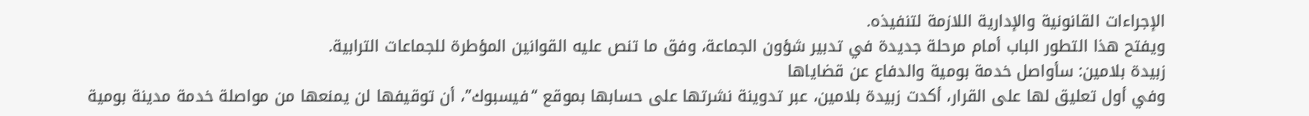الإجراءات القانونية والإدارية اللازمة لتنفيذه.
ويفتح هذا التطور الباب أمام مرحلة جديدة في تدبير شؤون الجماعة، وفق ما تنص عليه القوانين المؤطرة للجماعات الترابية.
زبيدة بلامين: سأواصل خدمة بومية والدفاع عن قضاياها
وفي أول تعليق لها على القرار، أكدت زبيدة بلامين، عبر تدوينة نشرتها على حسابها بموقع “فيسبوك”، أن توقيفها لن يمنعها من مواصلة خدمة مدينة بومية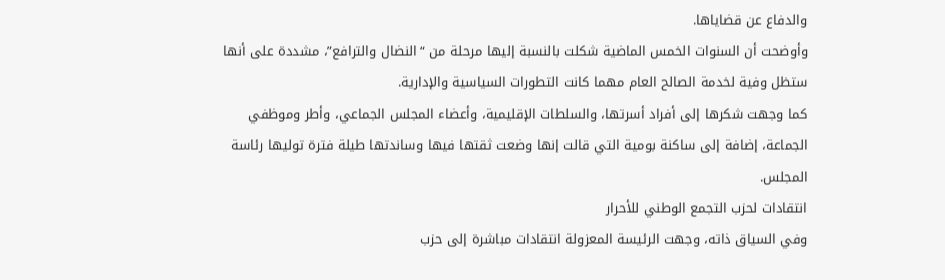والدفاع عن قضاياها.
وأوضحت أن السنوات الخمس الماضية شكلت بالنسبة إليها مرحلة من “النضال والترافع”، مشددة على أنها ستظل وفية لخدمة الصالح العام مهما كانت التطورات السياسية والإدارية.
كما وجهت شكرها إلى أفراد أسرتها، والسلطات الإقليمية، وأعضاء المجلس الجماعي، وأطر وموظفي الجماعة، إضافة إلى ساكنة بومية التي قالت إنها وضعت ثقتها فيها وساندتها طيلة فترة توليها رئاسة المجلس.
انتقادات لحزب التجمع الوطني للأحرار
وفي السياق ذاته، وجهت الرئيسة المعزولة انتقادات مباشرة إلى حزب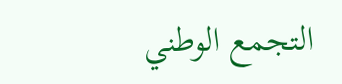التجمع الوطني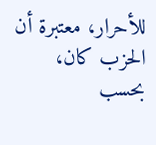للأحرار، معتبرة أن الحزب كان، بحسب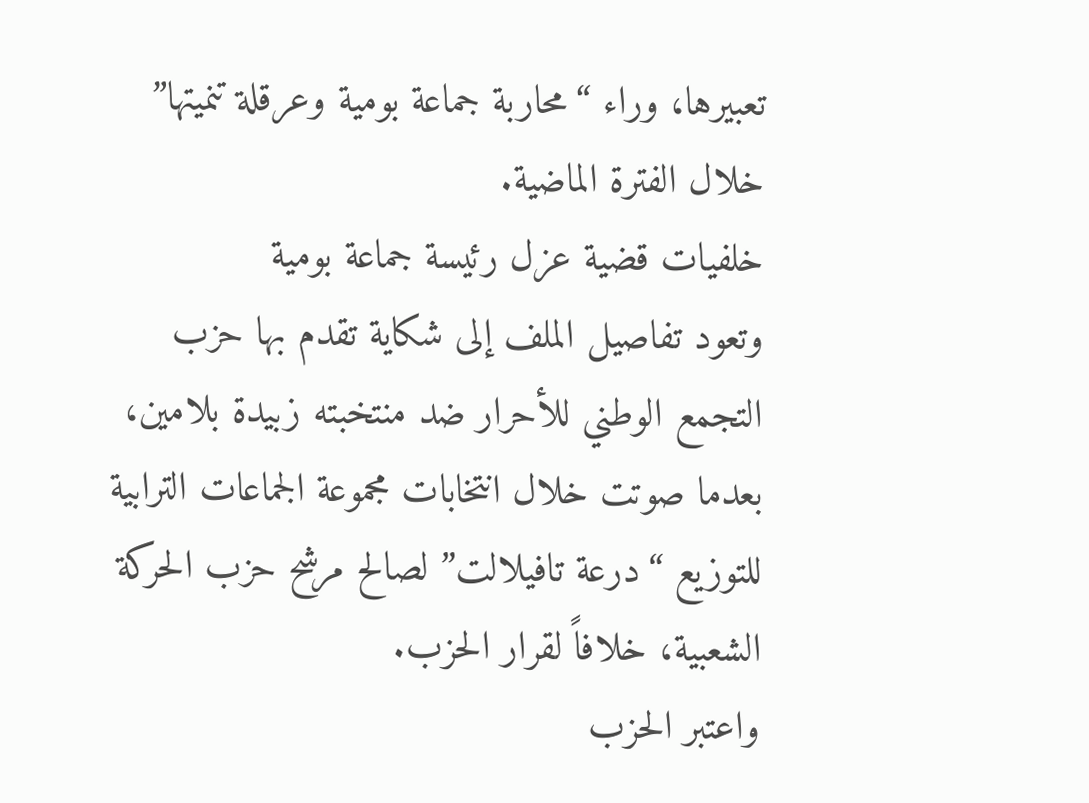تعبيرها، وراء “محاربة جماعة بومية وعرقلة تنميتها” خلال الفترة الماضية.
خلفيات قضية عزل رئيسة جماعة بومية
وتعود تفاصيل الملف إلى شكاية تقدم بها حزب التجمع الوطني للأحرار ضد منتخبته زبيدة بلامين، بعدما صوتت خلال انتخابات مجموعة الجماعات الترابية للتوزيع “درعة تافيلالت” لصالح مرشح حزب الحركة الشعبية، خلافاً لقرار الحزب.
واعتبر الحزب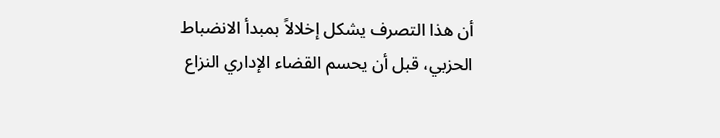أن هذا التصرف يشكل إخلالاً بمبدأ الانضباط الحزبي، قبل أن يحسم القضاء الإداري النزاع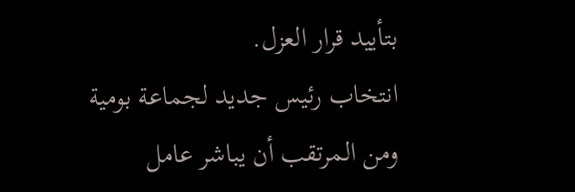بتأييد قرار العزل.
انتخاب رئيس جديد لجماعة بومية
ومن المرتقب أن يباشر عامل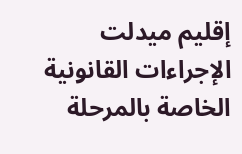إقليم ميدلت الإجراءات القانونية الخاصة بالمرحلة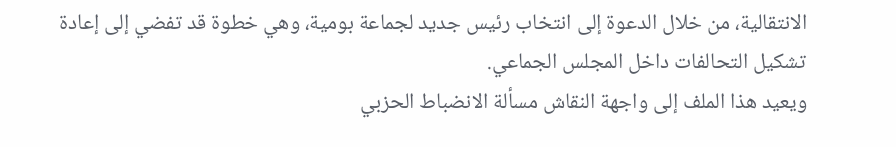الانتقالية، من خلال الدعوة إلى انتخاب رئيس جديد لجماعة بومية، وهي خطوة قد تفضي إلى إعادة تشكيل التحالفات داخل المجلس الجماعي.
ويعيد هذا الملف إلى واجهة النقاش مسألة الانضباط الحزبي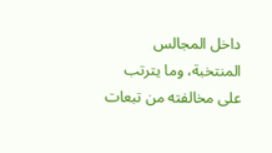داخل المجالس المنتخبة، وما يترتب على مخالفته من تبعات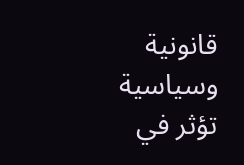قانونية وسياسية تؤثر في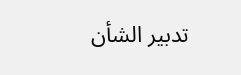تدبير الشأن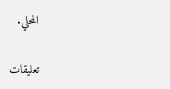المحلي.

تعليقات